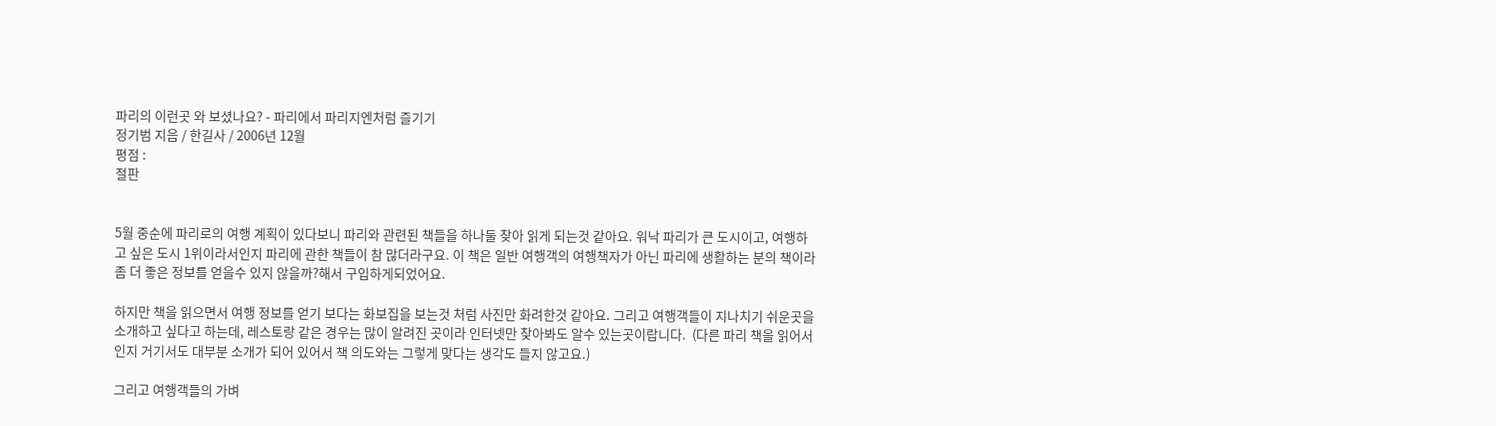파리의 이런곳 와 보셨나요? - 파리에서 파리지엔처럼 즐기기
정기범 지음 / 한길사 / 2006년 12월
평점 :
절판


5월 중순에 파리로의 여행 계획이 있다보니 파리와 관련된 책들을 하나둘 찾아 읽게 되는것 같아요. 워낙 파리가 큰 도시이고, 여행하고 싶은 도시 1위이라서인지 파리에 관한 책들이 참 많더라구요. 이 책은 일반 여행객의 여행책자가 아닌 파리에 생활하는 분의 책이라 좀 더 좋은 정보를 얻을수 있지 않을까?해서 구입하게되었어요.

하지만 책을 읽으면서 여행 정보를 얻기 보다는 화보집을 보는것 처럼 사진만 화려한것 같아요. 그리고 여행객들이 지나치기 쉬운곳을 소개하고 싶다고 하는데, 레스토랑 같은 경우는 많이 알려진 곳이라 인터넷만 찾아봐도 알수 있는곳이랍니다.  (다른 파리 책을 읽어서인지 거기서도 대부분 소개가 되어 있어서 책 의도와는 그렇게 맞다는 생각도 들지 않고요.)

그리고 여행객들의 가벼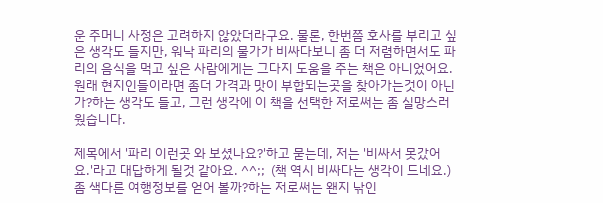운 주머니 사정은 고려하지 않았더라구요. 물론, 한번쯤 호사를 부리고 싶은 생각도 들지만, 워낙 파리의 물가가 비싸다보니 좀 더 저렴하면서도 파리의 음식을 먹고 싶은 사람에게는 그다지 도움을 주는 책은 아니었어요. 원래 현지인들이라면 좀더 가격과 맛이 부합되는곳을 찾아가는것이 아닌가?하는 생각도 들고, 그런 생각에 이 책을 선택한 저로써는 좀 실망스러웠습니다.

제목에서 '파리 이런곳 와 보셨나요?'하고 묻는데, 저는 '비싸서 못갔어요.'라고 대답하게 될것 같아요. ^^;;  (책 역시 비싸다는 생각이 드네요.) 좀 색다른 여행정보를 얻어 볼까?하는 저로써는 왠지 낚인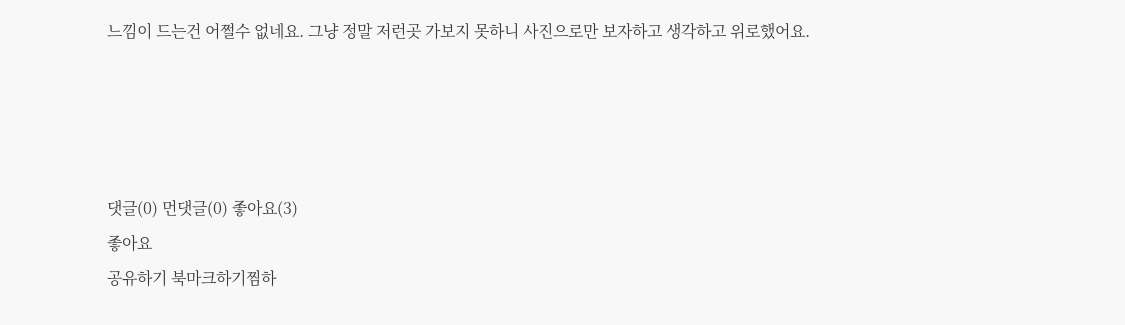느낌이 드는건 어쩔수 없네요. 그냥 정말 저런곳 가보지 못하니 사진으로만 보자하고 생각하고 위로했어요.




댓글(0) 먼댓글(0) 좋아요(3)
좋아요
공유하기 북마크하기찜하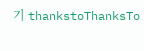기 thankstoThanksTo